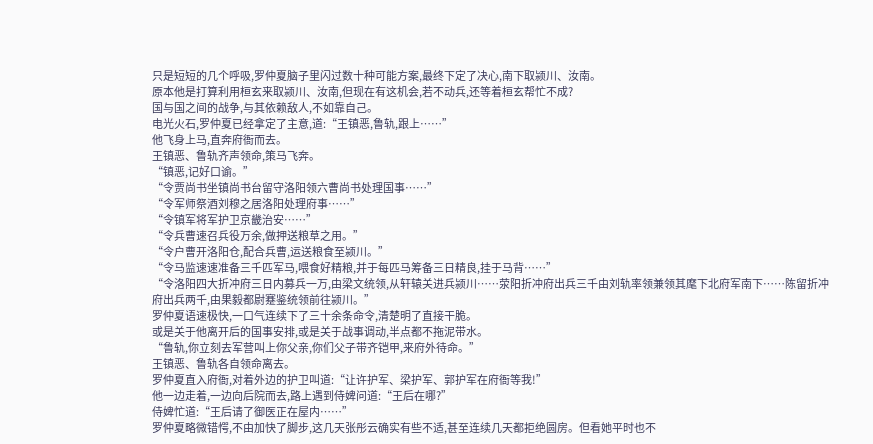只是短短的几个呼吸,罗仲夏脑子里闪过数十种可能方案,最终下定了决心,南下取颍川、汝南。
原本他是打算利用桓玄来取颍川、汝南,但现在有这机会,若不动兵,还等着桓玄帮忙不成?
国与国之间的战争,与其依赖敌人,不如靠自己。
电光火石,罗仲夏已经拿定了主意,道:“王镇恶,鲁轨,跟上……”
他飞身上马,直奔府衙而去。
王镇恶、鲁轨齐声领命,策马飞奔。
“镇恶,记好口谕。”
“令贾尚书坐镇尚书台留守洛阳领六曹尚书处理国事……”
“令军师祭酒刘穆之居洛阳处理府事……”
“令镇军将军护卫京畿治安……”
“令兵曹速召兵役万余,做押送粮草之用。”
“令户曹开洛阳仓,配合兵曹,运送粮食至颍川。”
“令马监速速准备三千匹军马,喂食好精粮,并于每匹马筹备三日精良,挂于马背……”
“令洛阳四大折冲府三日内募兵一万,由梁文统领,从轩辕关进兵颍川……荥阳折冲府出兵三千由刘轨率领兼领其麾下北府军南下……陈留折冲府出兵两千,由果毅都尉蹇鉴统领前往颍川。”
罗仲夏语速极快,一口气连续下了三十余条命令,清楚明了直接干脆。
或是关于他离开后的国事安排,或是关于战事调动,半点都不拖泥带水。
“鲁轨,你立刻去军营叫上你父亲,你们父子带齐铠甲,来府外待命。”
王镇恶、鲁轨各自领命离去。
罗仲夏直入府衙,对着外边的护卫叫道:“让许护军、梁护军、郭护军在府衙等我!”
他一边走着,一边向后院而去,路上遇到侍婢问道:“王后在哪?”
侍婢忙道:“王后请了御医正在屋内……”
罗仲夏略微错愕,不由加快了脚步,这几天张彤云确实有些不适,甚至连续几天都拒绝圆房。但看她平时也不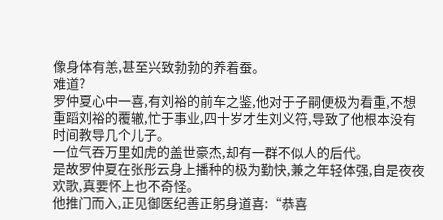像身体有恙,甚至兴致勃勃的养着蚕。
难道?
罗仲夏心中一喜,有刘裕的前车之鉴,他对于子嗣便极为看重,不想重蹈刘裕的覆辙,忙于事业,四十岁才生刘义符,导致了他根本没有时间教导几个儿子。
一位气吞万里如虎的盖世豪杰,却有一群不似人的后代。
是故罗仲夏在张彤云身上播种的极为勤快,兼之年轻体强,自是夜夜欢歌,真要怀上也不奇怪。
他推门而入,正见御医纪善正躬身道喜:“恭喜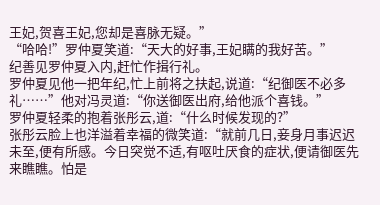王妃,贺喜王妃,您却是喜脉无疑。”
“哈哈!”罗仲夏笑道:“天大的好事,王妃瞒的我好苦。”
纪善见罗仲夏入内,赶忙作揖行礼。
罗仲夏见他一把年纪,忙上前将之扶起,说道:“纪御医不必多礼……”他对冯灵道:“你送御医出府,给他派个喜钱。”
罗仲夏轻柔的抱着张彤云,道:“什么时候发现的?”
张彤云脸上也洋溢着幸福的微笑道:“就前几日,妾身月事迟迟未至,便有所感。今日突觉不适,有呕吐厌食的症状,便请御医先来瞧瞧。怕是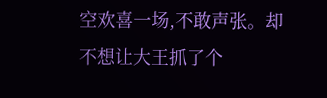空欢喜一场,不敢声张。却不想让大王抓了个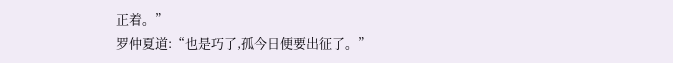正着。”
罗仲夏道:“也是巧了,孤今日便要出征了。”